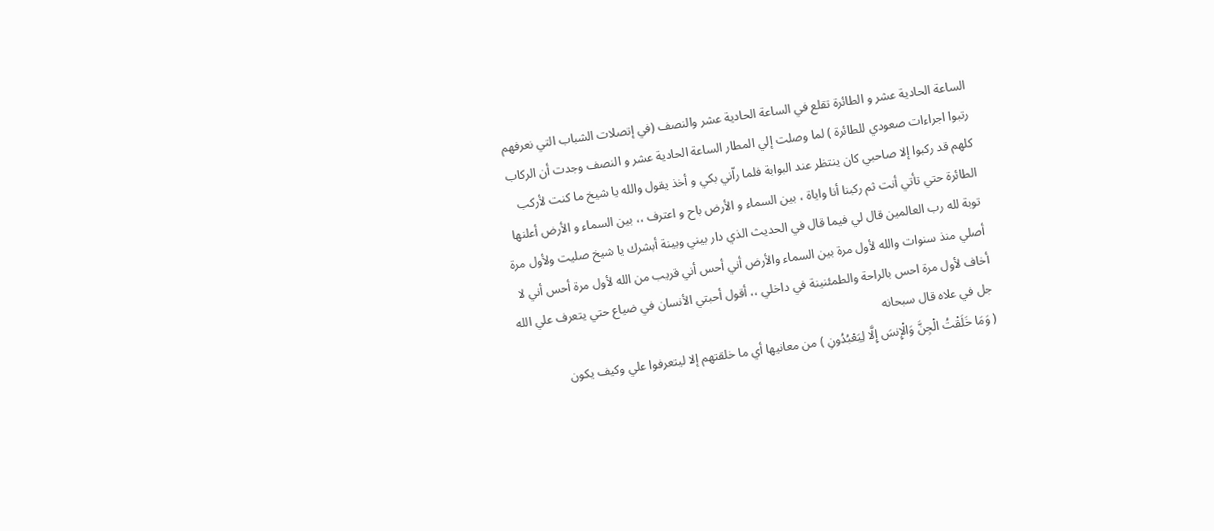الساعة الحادية عشر و الطائرة تقلع في الساعة الحادية عشر والنصف (في إتصلات الشباب التي نعرفهم رتبوا اجراءات صعودي للطائرة ) لما وصلت إلي المطار الساعة الحادية عشر و النصف وجدت أن الركاب كلهم قد ركبوا إلا صاحبي كان ينتظر عند البوابة فلما راّني بكي و أخذ يقول والله يا شيخ ما كنت لأركب الطائرة حتي تأتي أنت ثم ركبنا أنا واياة ، بين السماء و الأرض باح و اعترف ،، بين السماء و الأرض أعلنها توبة لله رب العالمين قال لي فيما قال في الحديث الذي دار بيني وبينة أبشرك يا شيخ صليت ولأول مرة أصلي منذ سنوات والله لأول مرة بين السماء والأرض أني أحس أني قريب من الله لأول مرة أحس أني لا أخاف لأول مرة احس بالراحة والطمئنينة في داخلي ،، أقول أحبتي الأنسان في ضياع حتي يتعرف علي الله جل في علاه قال سبحانه
( وَمَا خَلَقْتُ الْجِنَّ وَالْإِنسَ إِلَّا لِيَعْبُدُونِ ) من معانيها أي ما خلقتهم إلا ليتعرفوا علي وكيف يكون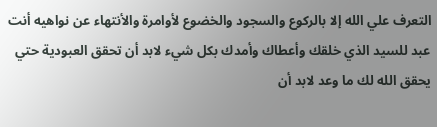التعرف علي الله إلا بالركوع والسجود والخضوع لأوامرة والأنتهاء عن نواهيه أنت عبد للسيد الذي خلقك وأعطاك وأمدك بكل شيء لابد أن تحقق العبودية حتي يحقق الله لك ما وعد لابد أن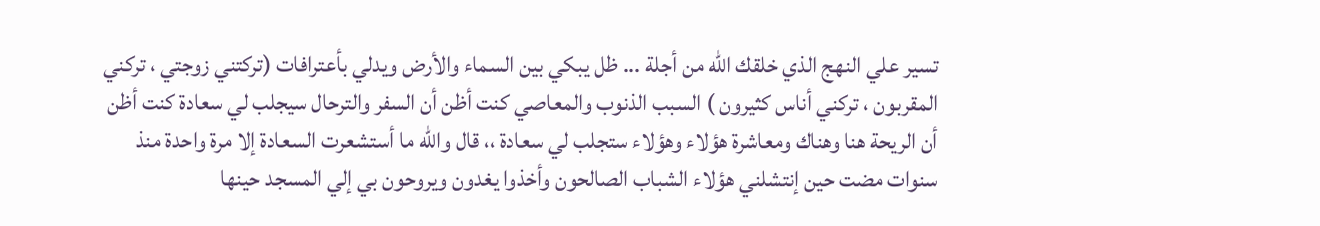تسير علي النهج الذي خلقك الله من أجلة ... ظل يبكي بين السماء والأرض ويدلي بأعترافات (تركتني زوجتي ، تركني المقربون ، تركني أناس كثيرون ) السبب الذنوب والمعاصي كنت أظن أن السفر والترحال سيجلب لي سعادة كنت أظن أن الريحة هنا وهناك ومعاشرة هؤلاء وهؤلاء ستجلب لي سعادة ،، قال والله ما أستشعرت السعادة إلا مرة واحدة منذ سنوات مضت حين إنتشلني هؤلاء الشباب الصالحون وأخذوا يغدون ويروحون بي إلي المسجد حينها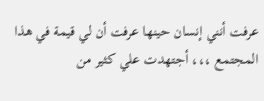عرفت أنني إنسان حينها عرفت أن لي قيمة في هذا المجتمع ،،، أجتهدت علي كثير من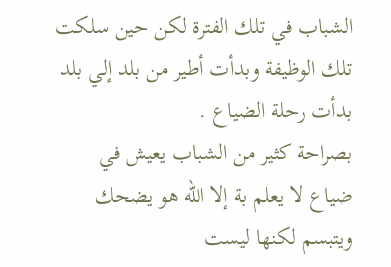الشباب في تلك الفترة لكن حين سلكت تلك الوظيفة وبدأت أطير من بلد إلي بلد بدأت رحلة الضياع .
بصراحة كثير من الشباب يعيش في ضياع لا يعلم بة إلا الله هو يضحك ويتبسم لكنها ليست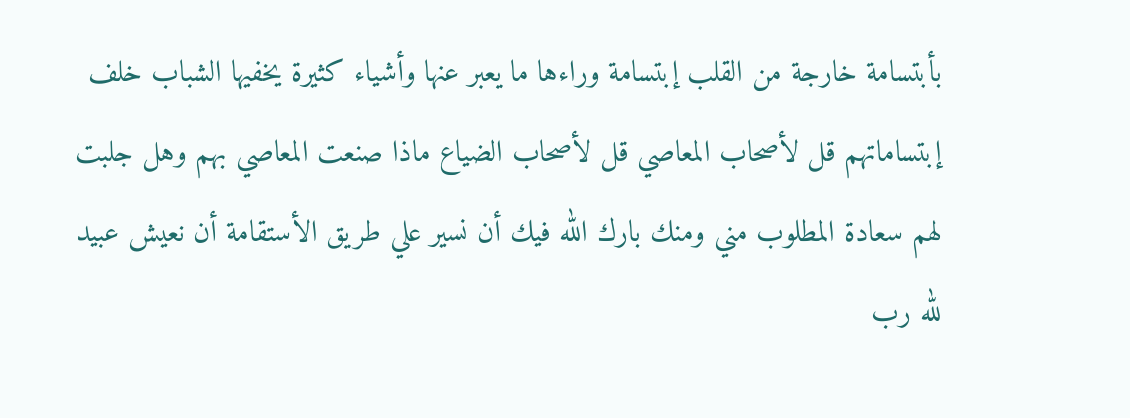بأبتسامة خارجة من القلب إبتسامة وراءها ما يعبر عنها وأشياء كثيرة يخفيها الشباب خلف إبتساماتهم قل لأصحاب المعاصي قل لأصحاب الضياع ماذا صنعت المعاصي بهم وهل جلبت لهم سعادة المطلوب مني ومنك بارك الله فيك أن نسير علي طريق الأستقامة أن نعيش عبيد لله رب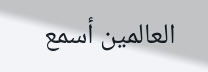العالمين أسمع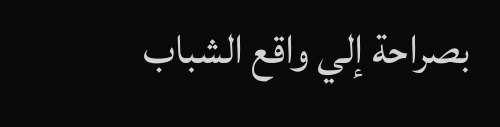بصراحة إلي واقع الشباب